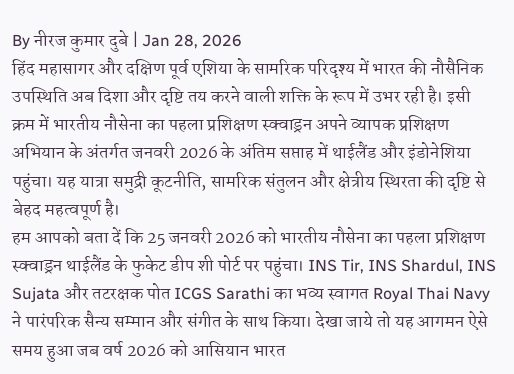By नीरज कुमार दुबे | Jan 28, 2026
हिंद महासागर और दक्षिण पूर्व एशिया के सामरिक परिदृश्य में भारत की नौसैनिक उपस्थिति अब दिशा और दृष्टि तय करने वाली शक्ति के रूप में उभर रही है। इसी क्रम में भारतीय नौसेना का पहला प्रशिक्षण स्क्वाड्रन अपने व्यापक प्रशिक्षण अभियान के अंतर्गत जनवरी 2026 के अंतिम सप्ताह में थाईलैंड और इंडोनेशिया पहुंचा। यह यात्रा समुद्री कूटनीति, सामरिक संतुलन और क्षेत्रीय स्थिरता की दृष्टि से बेहद महत्वपूर्ण है।
हम आपको बता दें कि 25 जनवरी 2026 को भारतीय नौसेना का पहला प्रशिक्षण स्क्वाड्रन थाईलैंड के फुकेट डीप शी पोर्ट पर पहुंचा। INS Tir, INS Shardul, INS Sujata और तटरक्षक पोत ICGS Sarathi का भव्य स्वागत Royal Thai Navy ने पारंपरिक सैन्य सम्मान और संगीत के साथ किया। देखा जाये तो यह आगमन ऐसे समय हुआ जब वर्ष 2026 को आसियान भारत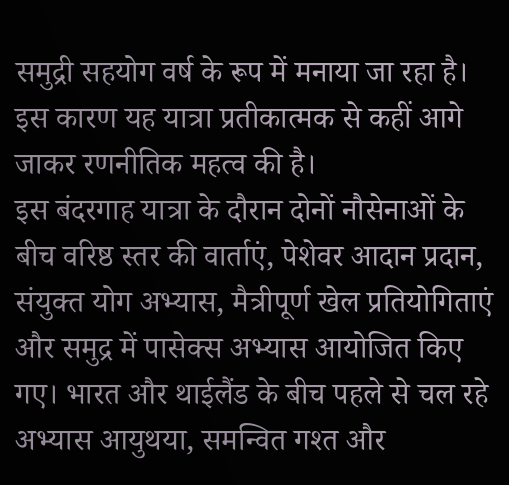समुद्री सहयोग वर्ष के रूप में मनाया जा रहा है। इस कारण यह यात्रा प्रतीकात्मक से कहीं आगे जाकर रणनीतिक महत्व की है।
इस बंदरगाह यात्रा के दौरान दोनों नौसेनाओं के बीच वरिष्ठ स्तर की वार्ताएं, पेशेवर आदान प्रदान, संयुक्त योग अभ्यास, मैत्रीपूर्ण खेल प्रतियोगिताएं और समुद्र में पासेक्स अभ्यास आयोजित किए गए। भारत और थाईलैंड के बीच पहले से चल रहे अभ्यास आयुथया, समन्वित गश्त और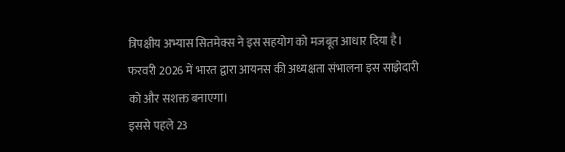त्रिपक्षीय अभ्यास सितमेक्स ने इस सहयोग को मजबूत आधार दिया है। फरवरी 2026 में भारत द्वारा आयनस की अध्यक्षता संभालना इस साझेदारी को और सशक्त बनाएगा।
इससे पहले 23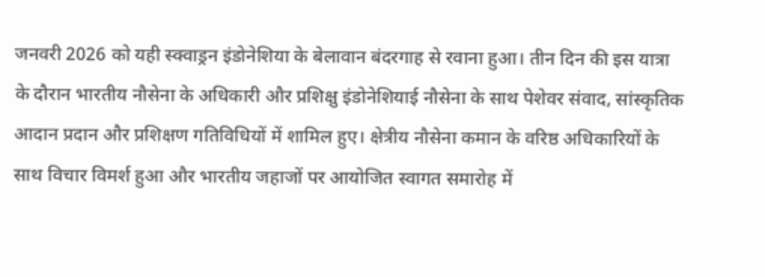जनवरी 2026 को यही स्क्वाड्रन इंडोनेशिया के बेलावान बंदरगाह से रवाना हुआ। तीन दिन की इस यात्रा के दौरान भारतीय नौसेना के अधिकारी और प्रशिक्षु इंडोनेशियाई नौसेना के साथ पेशेवर संवाद, सांस्कृतिक आदान प्रदान और प्रशिक्षण गतिविधियों में शामिल हुए। क्षेत्रीय नौसेना कमान के वरिष्ठ अधिकारियों के साथ विचार विमर्श हुआ और भारतीय जहाजों पर आयोजित स्वागत समारोह में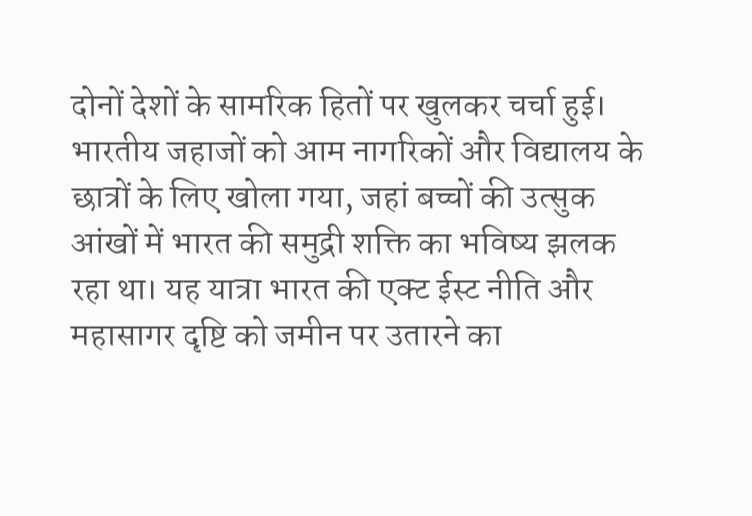दोनों देशों के सामरिक हितों पर खुलकर चर्चा हुई।
भारतीय जहाजों को आम नागरिकों और विद्यालय के छात्रों के लिए खोला गया, जहां बच्चों की उत्सुक आंखों में भारत की समुद्री शक्ति का भविष्य झलक रहा था। यह यात्रा भारत की एक्ट ईस्ट नीति और महासागर दृष्टि को जमीन पर उतारने का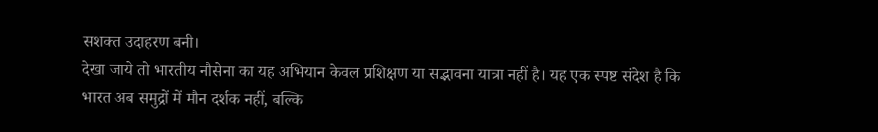सशक्त उदाहरण बनी।
देखा जाये तो भारतीय नौसेना का यह अभियान केवल प्रशिक्षण या सद्भावना यात्रा नहीं है। यह एक स्पष्ट संदेश है कि भारत अब समुद्रों में मौन दर्शक नहीं, बल्कि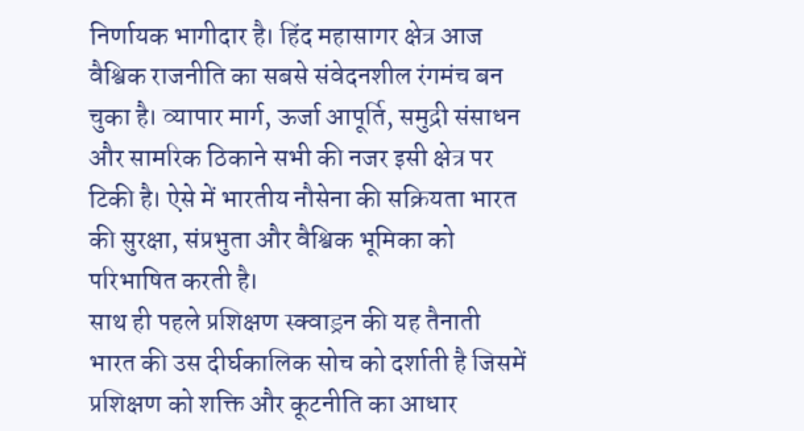निर्णायक भागीदार है। हिंद महासागर क्षेत्र आज वैश्विक राजनीति का सबसे संवेदनशील रंगमंच बन चुका है। व्यापार मार्ग, ऊर्जा आपूर्ति, समुद्री संसाधन और सामरिक ठिकाने सभी की नजर इसी क्षेत्र पर टिकी है। ऐसे में भारतीय नौसेना की सक्रियता भारत की सुरक्षा, संप्रभुता और वैश्विक भूमिका को परिभाषित करती है।
साथ ही पहले प्रशिक्षण स्क्वाड्रन की यह तैनाती भारत की उस दीर्घकालिक सोच को दर्शाती है जिसमें प्रशिक्षण को शक्ति और कूटनीति का आधार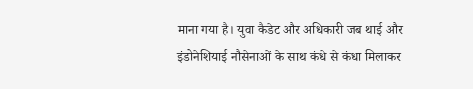माना गया है। युवा कैडेट और अधिकारी जब थाई और इंडोनेशियाई नौसेनाओं के साथ कंधे से कंधा मिलाकर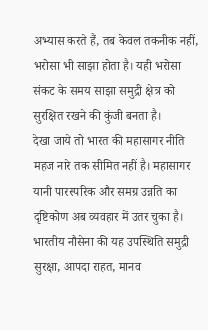अभ्यास करते हैं, तब केवल तकनीक नहीं, भरोसा भी साझा होता है। यही भरोसा संकट के समय साझा समुद्री क्षेत्र को सुरक्षित रखने की कुंजी बनता है।
देखा जाये तो भारत की महासागर नीति महज नारे तक सीमित नहीं है। महासागर यानी पारस्परिक और समग्र उन्नति का दृष्टिकोण अब व्यवहार में उतर चुका है। भारतीय नौसेना की यह उपस्थिति समुद्री सुरक्षा, आपदा राहत, मानव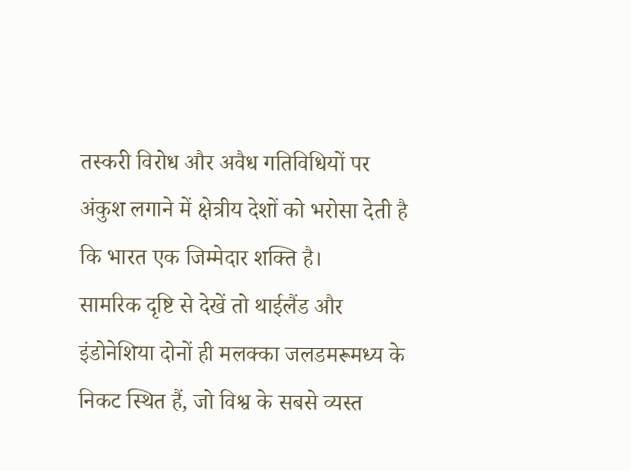तस्करी विरोध और अवैध गतिविधियों पर अंकुश लगाने में क्षेत्रीय देशों को भरोसा देती है कि भारत एक जिम्मेदार शक्ति है।
सामरिक दृष्टि से देखें तो थाईलैंड और इंडोनेशिया दोनों ही मलक्का जलडमरूमध्य के निकट स्थित हैं, जो विश्व के सबसे व्यस्त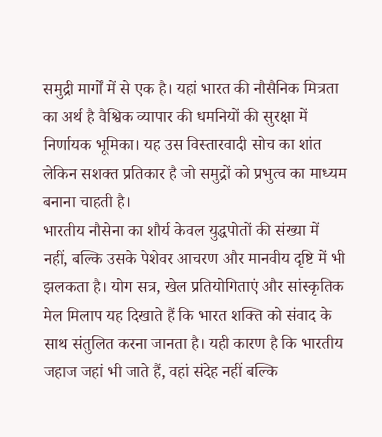समुद्री मार्गों में से एक है। यहां भारत की नौसैनिक मित्रता का अर्थ है वैश्विक व्यापार की धमनियों की सुरक्षा में निर्णायक भूमिका। यह उस विस्तारवादी सोच का शांत लेकिन सशक्त प्रतिकार है जो समुद्रों को प्रभुत्व का माध्यम बनाना चाहती है।
भारतीय नौसेना का शौर्य केवल युद्धपोतों की संख्या में नहीं, बल्कि उसके पेशेवर आचरण और मानवीय दृष्टि में भी झलकता है। योग सत्र, खेल प्रतियोगिताएं और सांस्कृतिक मेल मिलाप यह दिखाते हैं कि भारत शक्ति को संवाद के साथ संतुलित करना जानता है। यही कारण है कि भारतीय जहाज जहां भी जाते हैं, वहां संदेह नहीं बल्कि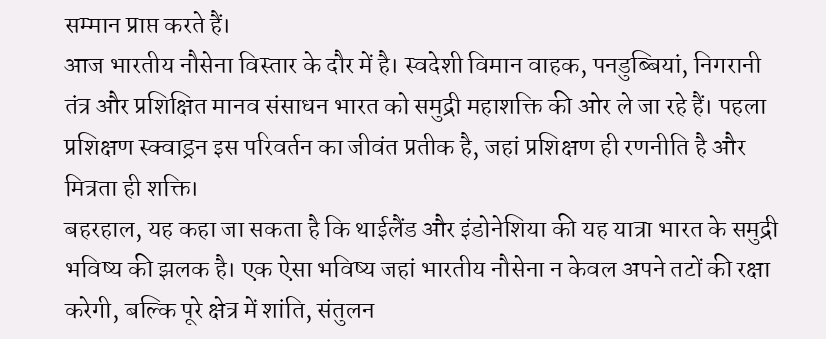सम्मान प्राप्त करते हैं।
आज भारतीय नौसेना विस्तार के दौर में है। स्वदेशी विमान वाहक, पनडुब्बियां, निगरानी तंत्र और प्रशिक्षित मानव संसाधन भारत को समुद्री महाशक्ति की ओर ले जा रहे हैं। पहला प्रशिक्षण स्क्वाड्रन इस परिवर्तन का जीवंत प्रतीक है, जहां प्रशिक्षण ही रणनीति है और मित्रता ही शक्ति।
बहरहाल, यह कहा जा सकता है कि थाईलैंड और इंडोनेशिया की यह यात्रा भारत के समुद्री भविष्य की झलक है। एक ऐसा भविष्य जहां भारतीय नौसेना न केवल अपने तटों की रक्षा करेगी, बल्कि पूरे क्षेत्र में शांति, संतुलन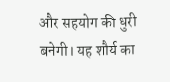और सहयोग की धुरी बनेगी। यह शौर्य का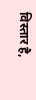विस्तार है,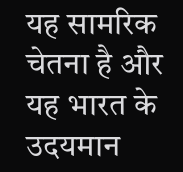यह सामरिक चेतना है और यह भारत के उदयमान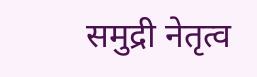समुद्री नेतृत्व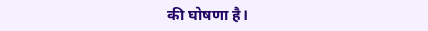की घोषणा है।